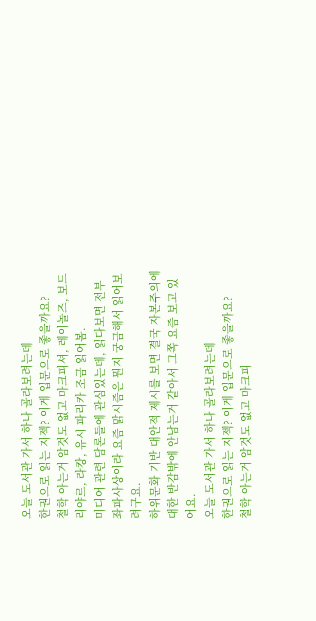오늘 도서관 가서 하나 골라보려는데
한권으로 읽는 지젝? 이게 입문으로 좋을까요?
철학 아는거 암것도 없고 마크피셔, 레이놀즈, 보드리야르, 라캉, 유시 파리카 조금 읽어봄.
미디어 관련 담론들에 관심있는데, 읽다보면 전부 좌파사상이라 요즘 맑시즘은 뭔지 궁금해서 읽어보려구요.
하위문화 기반 대안적 제시를 보면 결국 자본주의에 대한 반감밖에 안남는거 같아서 그쪽 요즘 보고 있어요.
오늘 도서관 가서 하나 골라보려는데
한권으로 읽는 지젝? 이게 입문으로 좋을까요?
철학 아는거 암것도 없고 마크피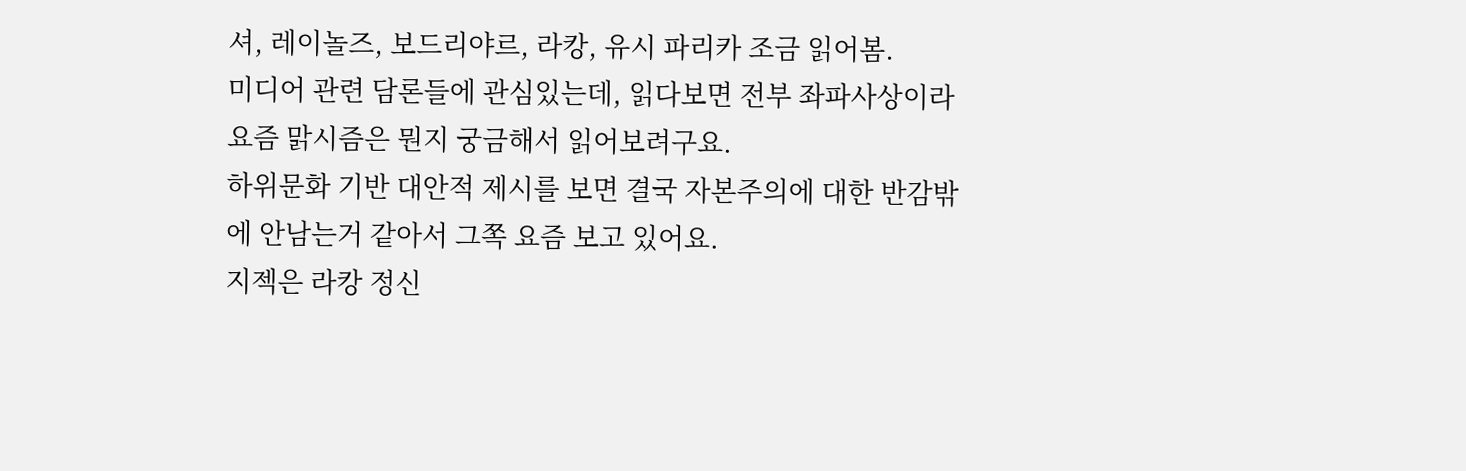셔, 레이놀즈, 보드리야르, 라캉, 유시 파리카 조금 읽어봄.
미디어 관련 담론들에 관심있는데, 읽다보면 전부 좌파사상이라 요즘 맑시즘은 뭔지 궁금해서 읽어보려구요.
하위문화 기반 대안적 제시를 보면 결국 자본주의에 대한 반감밖에 안남는거 같아서 그쪽 요즘 보고 있어요.
지젝은 라캉 정신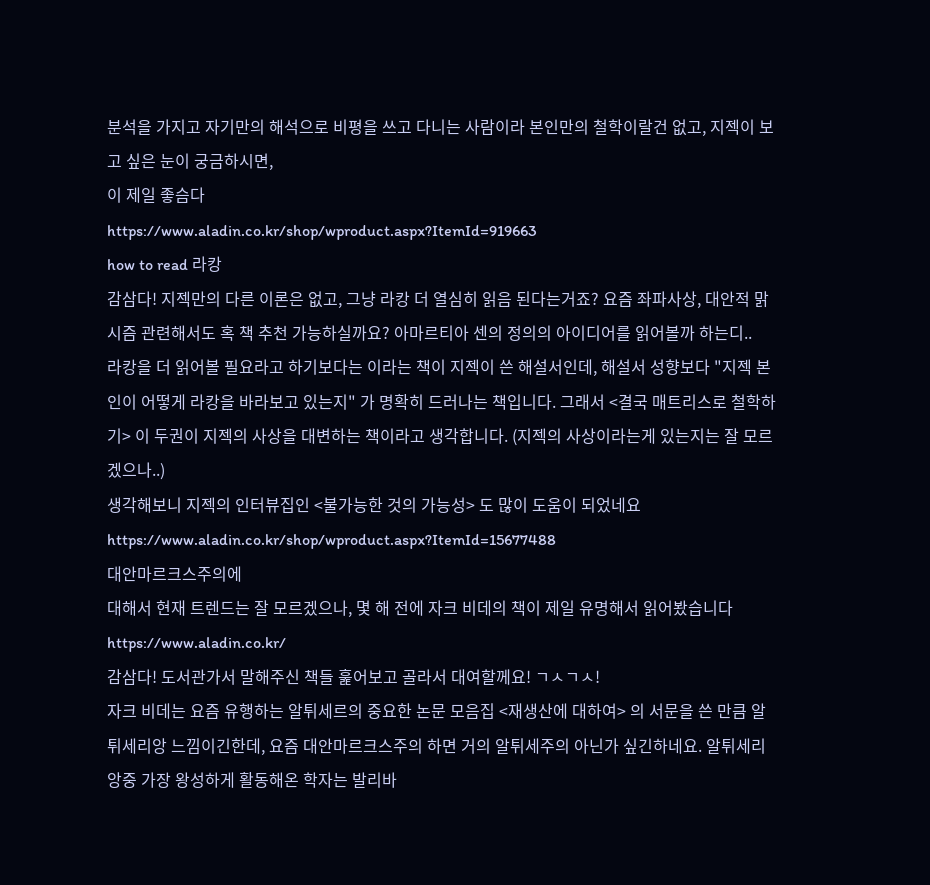분석을 가지고 자기만의 해석으로 비평을 쓰고 다니는 사람이라 본인만의 철학이랄건 없고, 지젝이 보고 싶은 눈이 궁금하시면,
이 제일 좋슴다
https://www.aladin.co.kr/shop/wproduct.aspx?ItemId=919663
how to read 라캉
감삼다! 지젝만의 다른 이론은 없고, 그냥 라캉 더 열심히 읽음 된다는거죠? 요즘 좌파사상, 대안적 맑시즘 관련해서도 혹 책 추천 가능하실까요? 아마르티아 센의 정의의 아이디어를 읽어볼까 하는디..
라캉을 더 읽어볼 필요라고 하기보다는 이라는 책이 지젝이 쓴 해설서인데, 해설서 성향보다 "지젝 본인이 어떻게 라캉을 바라보고 있는지" 가 명확히 드러나는 책입니다. 그래서 <결국 매트리스로 철학하기> 이 두권이 지젝의 사상을 대변하는 책이라고 생각합니다. (지젝의 사상이라는게 있는지는 잘 모르겠으나..)
생각해보니 지젝의 인터뷰집인 <불가능한 것의 가능성> 도 많이 도움이 되었네요
https://www.aladin.co.kr/shop/wproduct.aspx?ItemId=15677488
대안마르크스주의에
대해서 현재 트렌드는 잘 모르겠으나, 몇 해 전에 자크 비데의 책이 제일 유명해서 읽어봤습니다
https://www.aladin.co.kr/
감삼다! 도서관가서 말해주신 책들 훑어보고 골라서 대여할께요! ㄱㅅㄱㅅ!
자크 비데는 요즘 유행하는 알튀세르의 중요한 논문 모음집 <재생산에 대하여> 의 서문을 쓴 만큼 알튀세리앙 느낌이긴한데, 요즘 대안마르크스주의 하면 거의 알튀세주의 아닌가 싶긴하네요. 알튀세리앙중 가장 왕성하게 활동해온 학자는 발리바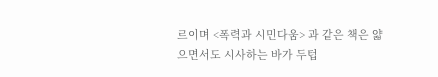르이며 <폭력과 시민다움> 과 같은 책은 얇으면서도 시사하는 바가 두텁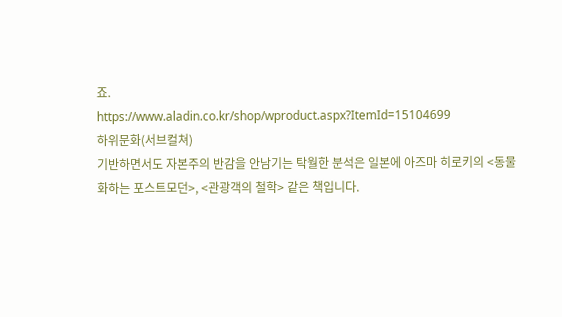죠.
https://www.aladin.co.kr/shop/wproduct.aspx?ItemId=15104699
하위문화(서브컬쳐)
기반하면서도 자본주의 반감을 안남기는 탁월한 분석은 일본에 아즈마 히로키의 <동물화하는 포스트모던>, <관광객의 철학> 같은 책입니다.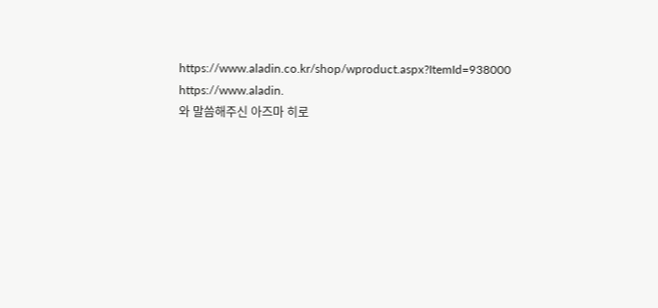https://www.aladin.co.kr/shop/wproduct.aspx?ItemId=938000
https://www.aladin.
와 말씀해주신 아즈마 히로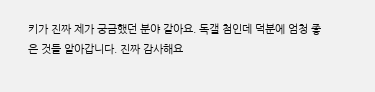키가 진짜 제가 궁금했던 분야 같아요. 독갤 첨인데 덕분에 엄청 좋은 것들 알아갑니다. 진짜 감사해요